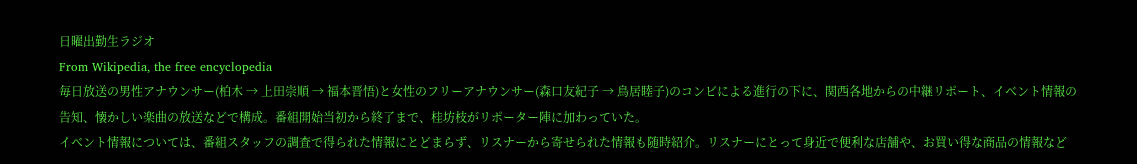日曜出勤生ラジオ
From Wikipedia, the free encyclopedia
毎日放送の男性アナウンサー(柏木 → 上田崇順 → 福本晋悟)と女性のフリーアナウンサー(森口友紀子 → 鳥居睦子)のコンビによる進行の下に、関西各地からの中継リポート、イベント情報の告知、懐かしい楽曲の放送などで構成。番組開始当初から終了まで、桂坊枝がリポーター陣に加わっていた。
イベント情報については、番組スタッフの調査で得られた情報にとどまらず、リスナーから寄せられた情報も随時紹介。リスナーにとって身近で便利な店舗や、お買い得な商品の情報など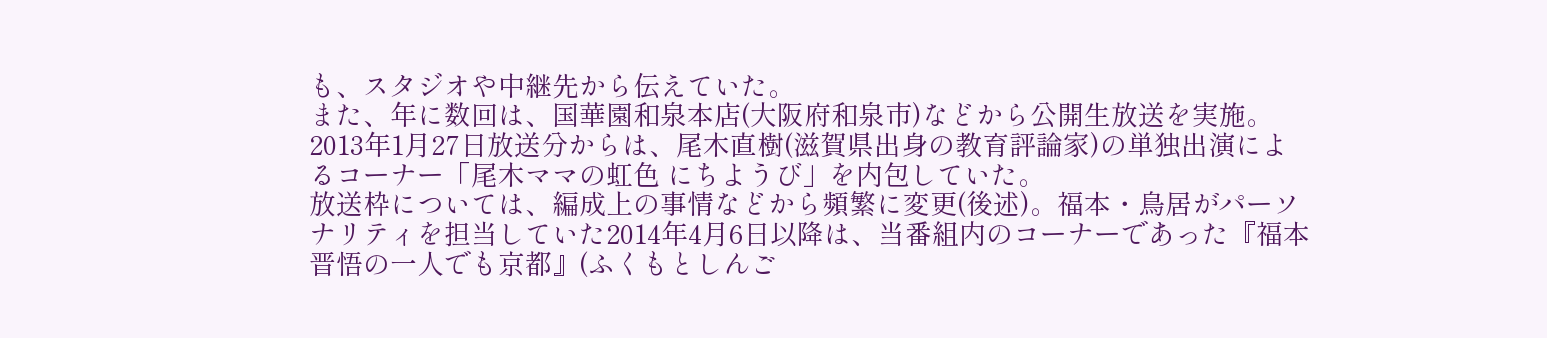も、スタジオや中継先から伝えていた。
また、年に数回は、国華園和泉本店(大阪府和泉市)などから公開生放送を実施。2013年1月27日放送分からは、尾木直樹(滋賀県出身の教育評論家)の単独出演によるコーナー「尾木ママの虹色 にちようび」を内包していた。
放送枠については、編成上の事情などから頻繁に変更(後述)。福本・鳥居がパーソナリティを担当していた2014年4月6日以降は、当番組内のコーナーであった『福本晋悟の一人でも京都』(ふくもとしんご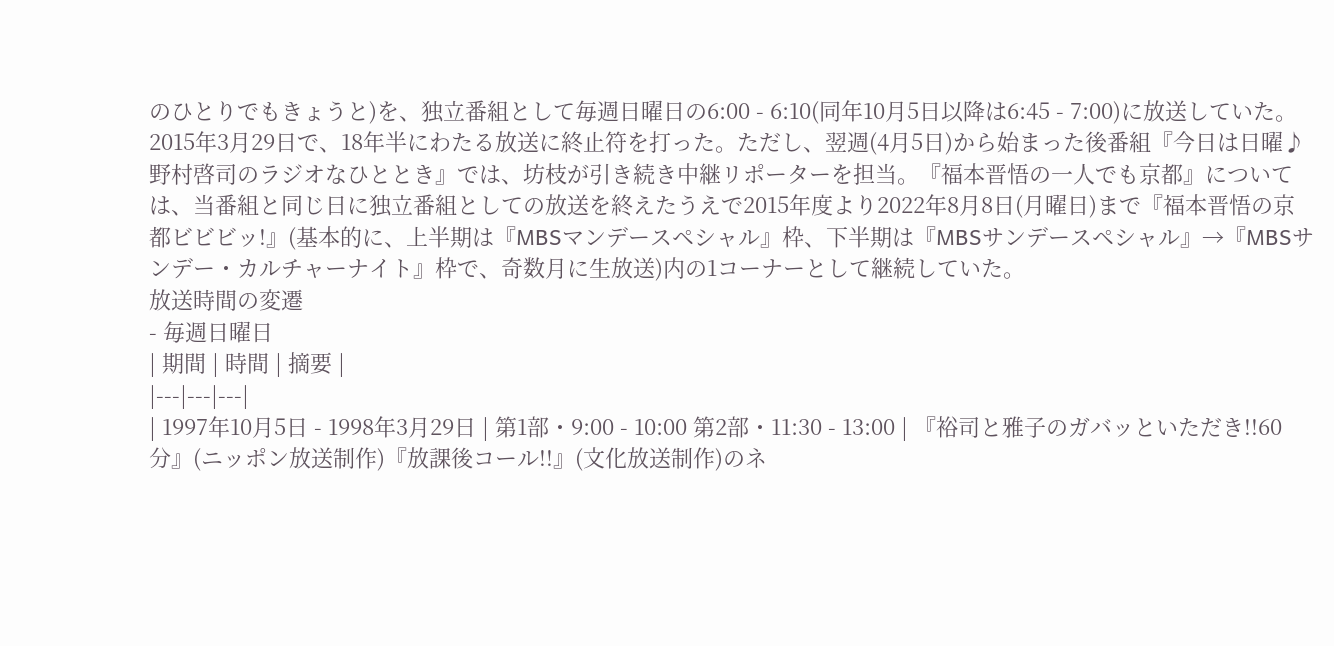のひとりでもきょうと)を、独立番組として毎週日曜日の6:00 - 6:10(同年10月5日以降は6:45 - 7:00)に放送していた。
2015年3月29日で、18年半にわたる放送に終止符を打った。ただし、翌週(4月5日)から始まった後番組『今日は日曜♪野村啓司のラジオなひととき』では、坊枝が引き続き中継リポーターを担当。『福本晋悟の一人でも京都』については、当番組と同じ日に独立番組としての放送を終えたうえで2015年度より2022年8月8日(月曜日)まで『福本晋悟の京都ビビビッ!』(基本的に、上半期は『MBSマンデースペシャル』枠、下半期は『MBSサンデースペシャル』→『MBSサンデー・カルチャーナイト』枠で、奇数月に生放送)内の1コーナーとして継続していた。
放送時間の変遷
- 毎週日曜日
| 期間 | 時間 | 摘要 |
|---|---|---|
| 1997年10月5日 - 1998年3月29日 | 第1部・9:00 - 10:00 第2部・11:30 - 13:00 | 『裕司と雅子のガバッといただき!!60分』(ニッポン放送制作)『放課後コール!!』(文化放送制作)のネ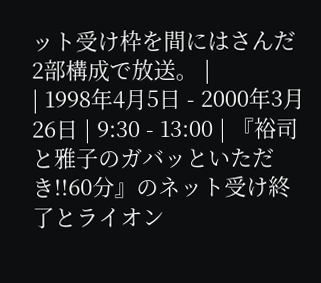ット受け枠を間にはさんだ2部構成で放送。 |
| 1998年4月5日 - 2000年3月26日 | 9:30 - 13:00 | 『裕司と雅子のガバッといただき!!60分』のネット受け終了とライオン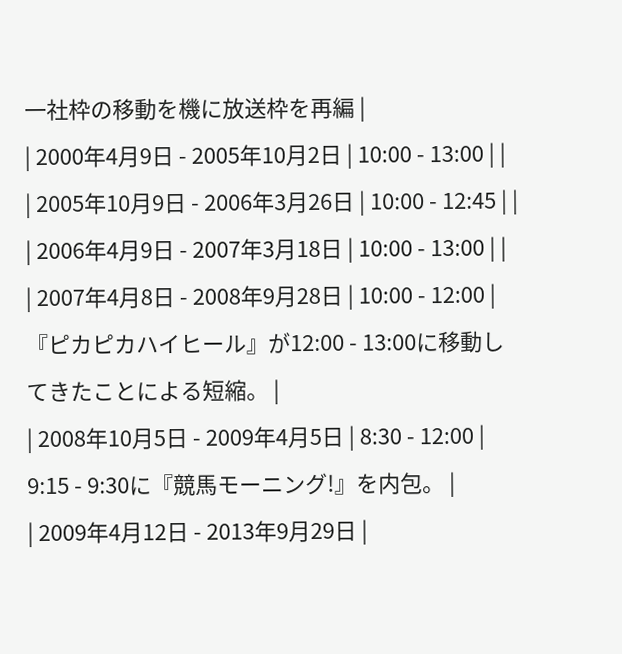一社枠の移動を機に放送枠を再編 |
| 2000年4月9日 - 2005年10月2日 | 10:00 - 13:00 | |
| 2005年10月9日 - 2006年3月26日 | 10:00 - 12:45 | |
| 2006年4月9日 - 2007年3月18日 | 10:00 - 13:00 | |
| 2007年4月8日 - 2008年9月28日 | 10:00 - 12:00 | 『ピカピカハイヒール』が12:00 - 13:00に移動してきたことによる短縮。 |
| 2008年10月5日 - 2009年4月5日 | 8:30 - 12:00 | 9:15 - 9:30に『競馬モーニング!』を内包。 |
| 2009年4月12日 - 2013年9月29日 |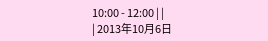10:00 - 12:00 | |
| 2013年10月6日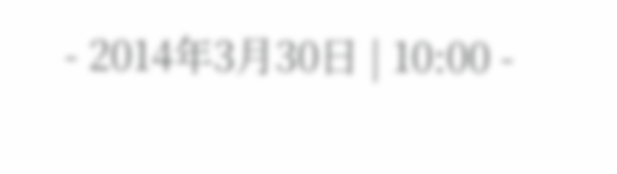- 2014年3月30日 | 10:00 -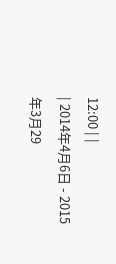12:00 | |
| 2014年4月6日 - 2015年3月29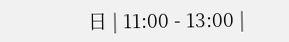日 | 11:00 - 13:00 |